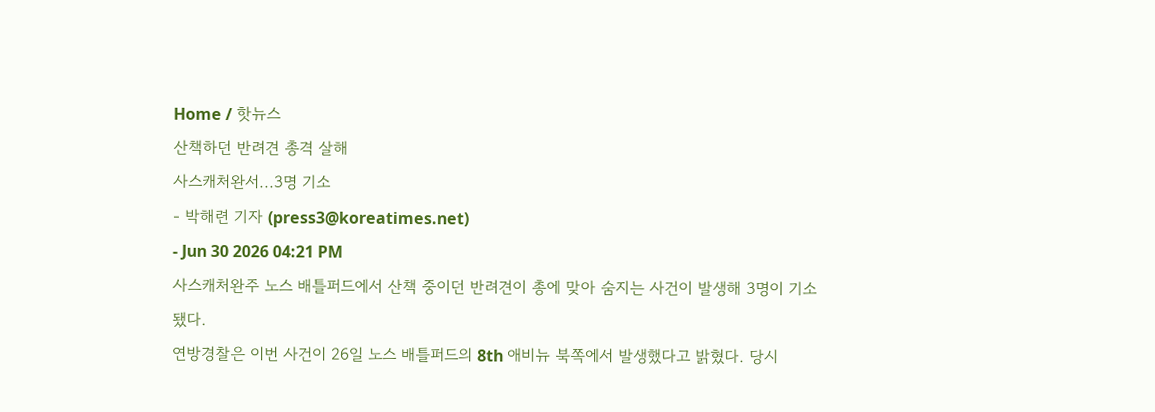Home / 핫뉴스
산책하던 반려견 총격 살해
사스캐처완서...3명 기소
- 박해련 기자 (press3@koreatimes.net)
- Jun 30 2026 04:21 PM
사스캐처완주 노스 배틀퍼드에서 산책 중이던 반려견이 총에 맞아 숨지는 사건이 발생해 3명이 기소됐다.
연방경찰은 이번 사건이 26일 노스 배틀퍼드의 8th 애비뉴 북쪽에서 발생했다고 밝혔다. 당시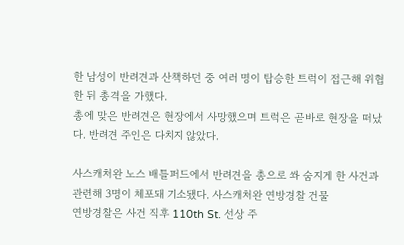한 남성이 반려견과 산책하던 중 여러 명이 탑승한 트럭이 접근해 위협한 뒤 총격을 가했다.
총에 맞은 반려견은 현장에서 사망했으며 트럭은 곧바로 현장을 떠났다. 반려견 주인은 다치지 않았다.

사스캐처완 노스 배틀퍼드에서 반려견을 총으로 쏴 숨지게 한 사건과 관련해 3명이 체포돼 기소됐다. 사스캐처완 연방경찰 건물
연방경찰은 사건 직후 110th St. 선상 주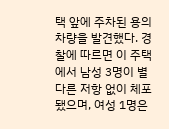택 앞에 주차된 용의 차량을 발견했다. 경찰에 따르면 이 주택에서 남성 3명이 별다른 저항 없이 체포됐으며, 여성 1명은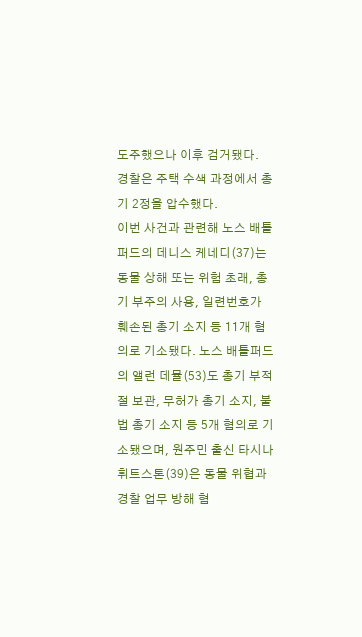도주했으나 이후 검거됐다.
경찰은 주택 수색 과정에서 총기 2정을 압수했다.
이번 사건과 관련해 노스 배틀퍼드의 데니스 케네디(37)는 동물 상해 또는 위험 초래, 총기 부주의 사용, 일련번호가 훼손된 총기 소지 등 11개 혐의로 기소됐다. 노스 배틀퍼드의 앨런 데뮬(53)도 총기 부적절 보관, 무허가 총기 소지, 불법 총기 소지 등 5개 혐의로 기소됐으며, 원주민 출신 타시나 휘트스톤(39)은 동물 위협과 경찰 업무 방해 혐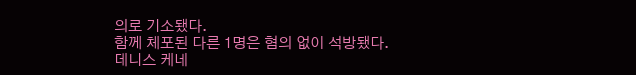의로 기소됐다.
함께 체포된 다른 1명은 혐의 없이 석방됐다.
데니스 케네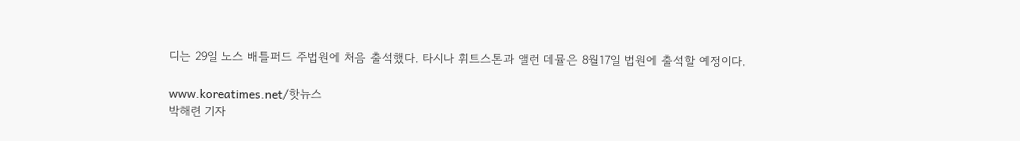디는 29일 노스 배틀퍼드 주법원에 처음 출석했다. 타시나 휘트스톤과 앨런 데뮬은 8월17일 법원에 출석할 예정이다.

www.koreatimes.net/핫뉴스
박해련 기자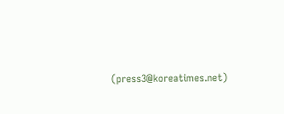(press3@koreatimes.net)